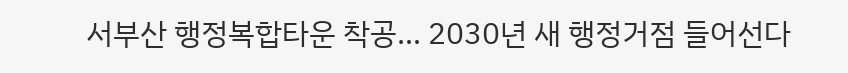서부산 행정복합타운 착공… 2030년 새 행정거점 들어선다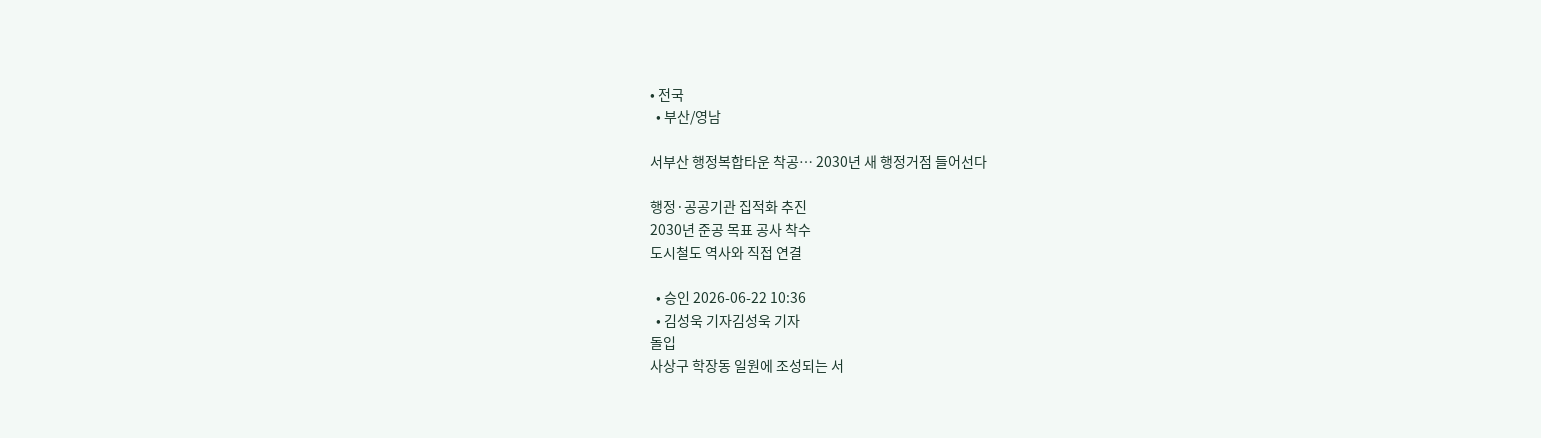• 전국
  • 부산/영남

서부산 행정복합타운 착공… 2030년 새 행정거점 들어선다

행정·공공기관 집적화 추진
2030년 준공 목표 공사 착수
도시철도 역사와 직접 연결

  • 승인 2026-06-22 10:36
  • 김성욱 기자김성욱 기자
돌입
사상구 학장동 일원에 조성되는 서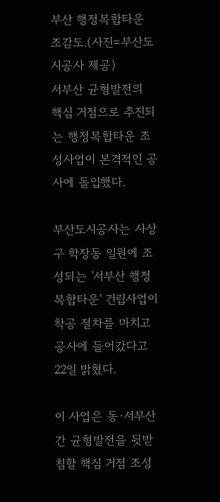부산 행정복합타운 조감도.(사진=부산도시공사 제공)
서부산 균형발전의 핵심 거점으로 추진되는 행정복합타운 조성사업이 본격적인 공사에 돌입했다.

부산도시공사는 사상구 학장동 일원에 조성되는 '서부산 행정복합타운' 건립사업이 착공 절차를 마치고 공사에 들어갔다고 22일 밝혔다.

이 사업은 동·서부산 간 균형발전을 뒷받침할 핵심 거점 조성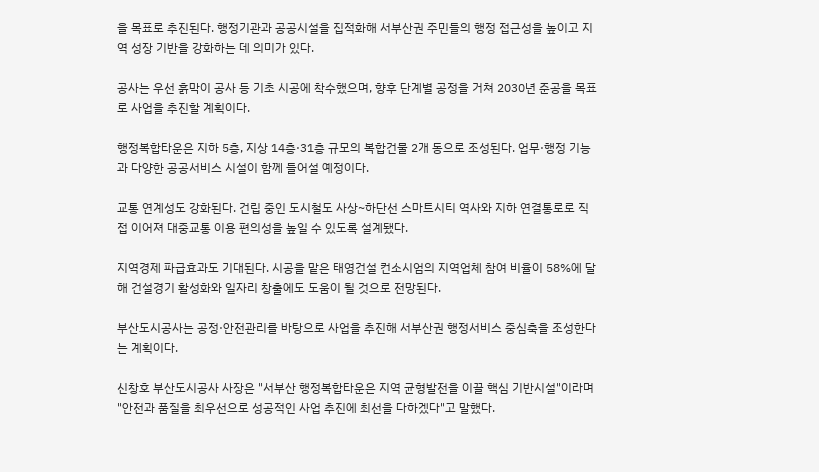을 목표로 추진된다. 행정기관과 공공시설을 집적화해 서부산권 주민들의 행정 접근성을 높이고 지역 성장 기반을 강화하는 데 의미가 있다.

공사는 우선 흙막이 공사 등 기초 시공에 착수했으며, 향후 단계별 공정을 거쳐 2030년 준공을 목표로 사업을 추진할 계획이다.

행정복합타운은 지하 5층, 지상 14층·31층 규모의 복합건물 2개 동으로 조성된다. 업무·행정 기능과 다양한 공공서비스 시설이 함께 들어설 예정이다.

교통 연계성도 강화된다. 건립 중인 도시철도 사상~하단선 스마트시티 역사와 지하 연결통로로 직접 이어져 대중교통 이용 편의성을 높일 수 있도록 설계됐다.

지역경제 파급효과도 기대된다. 시공을 맡은 태영건설 컨소시엄의 지역업체 참여 비율이 58%에 달해 건설경기 활성화와 일자리 창출에도 도움이 될 것으로 전망된다.

부산도시공사는 공정·안전관리를 바탕으로 사업을 추진해 서부산권 행정서비스 중심축을 조성한다는 계획이다.

신창호 부산도시공사 사장은 "서부산 행정복합타운은 지역 균형발전을 이끌 핵심 기반시설"이라며 "안전과 품질을 최우선으로 성공적인 사업 추진에 최선을 다하겠다"고 말했다.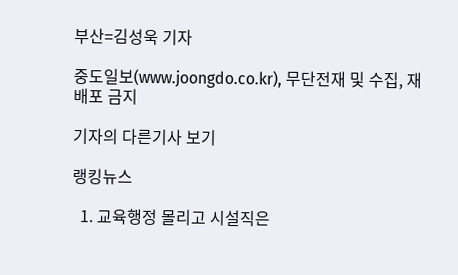부산=김성욱 기자

중도일보(www.joongdo.co.kr), 무단전재 및 수집, 재배포 금지

기자의 다른기사 보기

랭킹뉴스

  1. 교육행정 몰리고 시설직은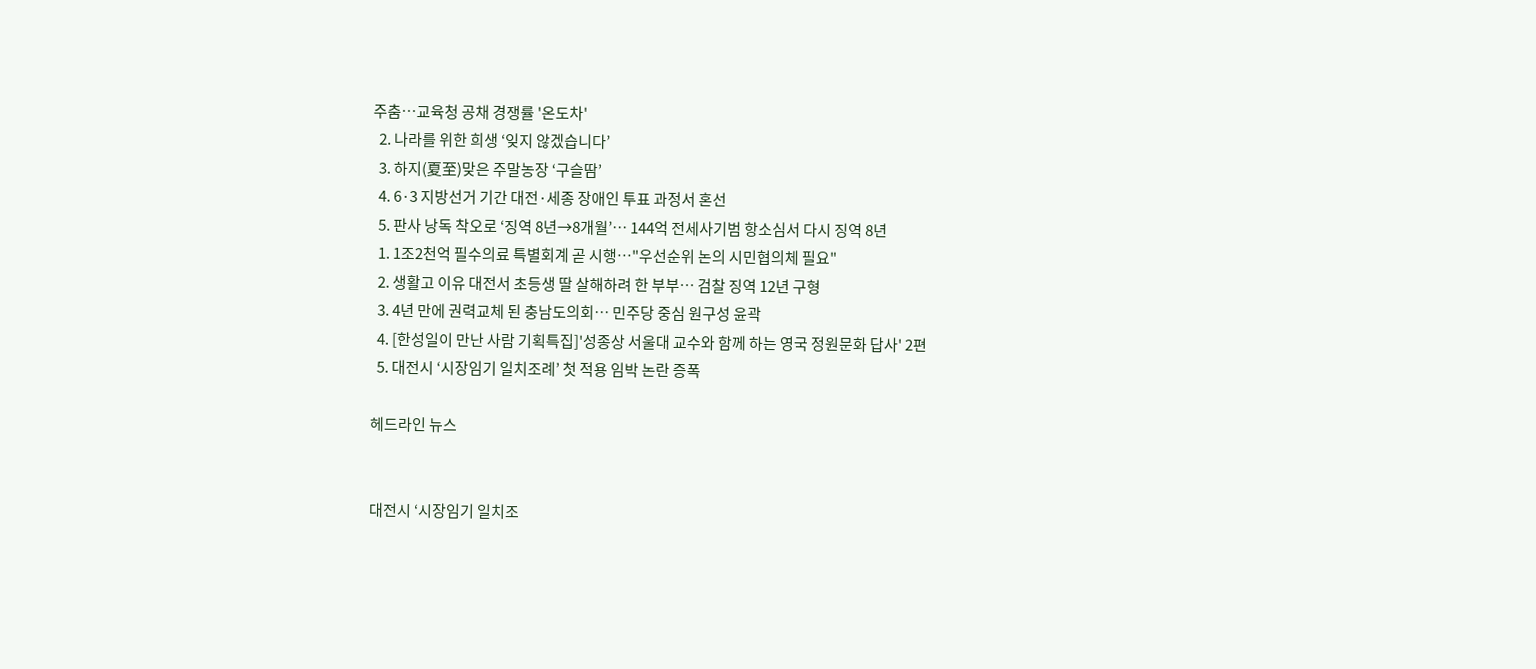주춤…교육청 공채 경쟁률 '온도차'
  2. 나라를 위한 희생 ‘잊지 않겠습니다’
  3. 하지(夏至)맞은 주말농장 ‘구슬땀’
  4. 6·3 지방선거 기간 대전·세종 장애인 투표 과정서 혼선
  5. 판사 낭독 착오로 ‘징역 8년→8개월’… 144억 전세사기범 항소심서 다시 징역 8년
  1. 1조2천억 필수의료 특별회계 곧 시행…"우선순위 논의 시민협의체 필요"
  2. 생활고 이유 대전서 초등생 딸 살해하려 한 부부… 검찰 징역 12년 구형
  3. 4년 만에 권력교체 된 충남도의회… 민주당 중심 원구성 윤곽
  4. [한성일이 만난 사람 기획특집]'성종상 서울대 교수와 함께 하는 영국 정원문화 답사' 2편
  5. 대전시 ‘시장임기 일치조례’ 첫 적용 임박 논란 증폭

헤드라인 뉴스


대전시 ‘시장임기 일치조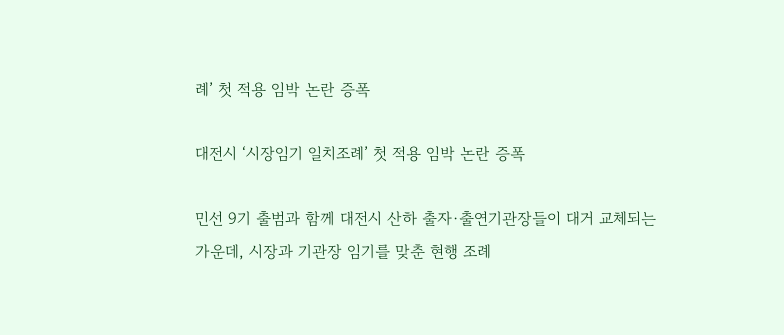례’ 첫 적용 임박 논란 증폭

대전시 ‘시장임기 일치조례’ 첫 적용 임박 논란 증폭

민선 9기 출범과 함께 대전시 산하 출자·출연기관장들이 대거 교체되는 가운데, 시장과 기관장 임기를 맞춘 현행 조례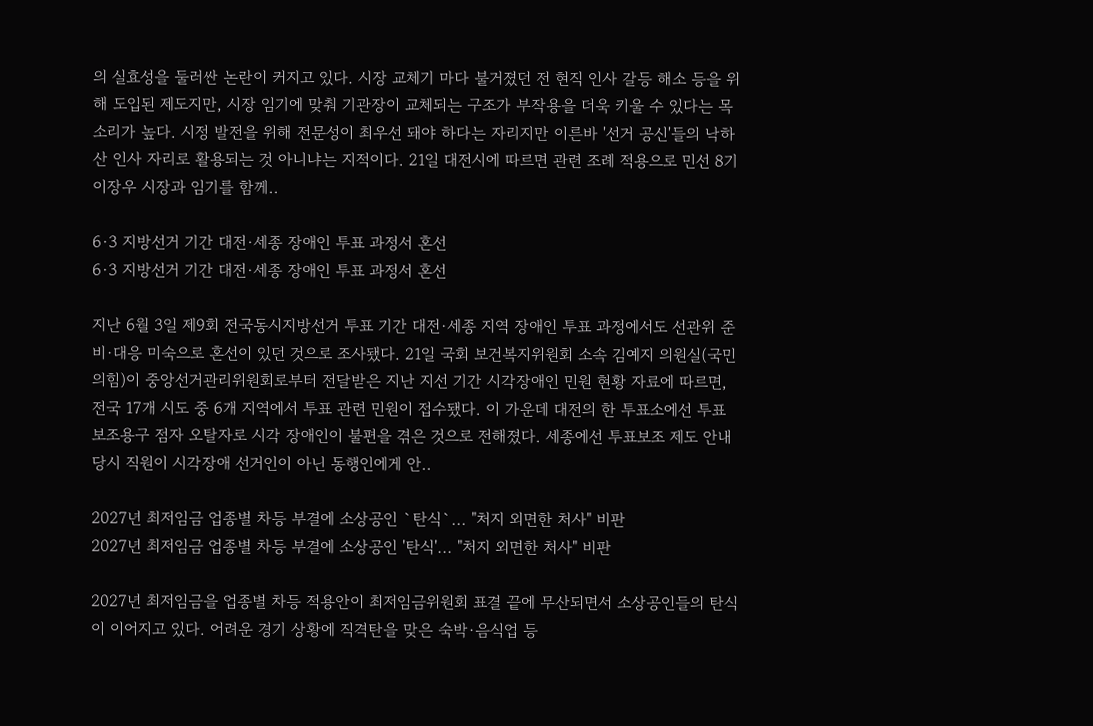의 실효성을 둘러싼 논란이 커지고 있다. 시장 교체기 마다 불거졌던 전 현직 인사 갈등 해소 등을 위해 도입된 제도지만, 시장 임기에 맞춰 기관장이 교체되는 구조가 부작용을 더욱 키울 수 있다는 목소리가 높다. 시정 발전을 위해 전문성이 최우선 돼야 하다는 자리지만 이른바 '선거 공신'들의 낙하산 인사 자리로 활용되는 것 아니냐는 지적이다. 21일 대전시에 따르면 관련 조례 적용으로 민선 8기 이장우 시장과 임기를 함께..

6·3 지방선거 기간 대전·세종 장애인 투표 과정서 혼선
6·3 지방선거 기간 대전·세종 장애인 투표 과정서 혼선

지난 6월 3일 제9회 전국동시지방선거 투표 기간 대전·세종 지역 장애인 투표 과정에서도 선관위 준비·대응 미숙으로 혼선이 있던 것으로 조사됐다. 21일 국회 보건복지위원회 소속 김예지 의원실(국민의힘)이 중앙선거관리위원회로부터 전달받은 지난 지선 기간 시각장애인 민원 현황 자료에 따르면, 전국 17개 시도 중 6개 지역에서 투표 관련 민원이 접수됐다. 이 가운데 대전의 한 투표소에선 투표보조용구 점자 오탈자로 시각 장애인이 불편을 겪은 것으로 전해졌다. 세종에선 투표보조 제도 안내 당시 직원이 시각장애 선거인이 아닌 동행인에게 안..

2027년 최저임금 업종별 차등 부결에 소상공인 `탄식`... "처지 외면한 처사" 비판
2027년 최저임금 업종별 차등 부결에 소상공인 '탄식'... "처지 외면한 처사" 비판

2027년 최저임금을 업종별 차등 적용안이 최저임금위원회 표결 끝에 무산되면서 소상공인들의 탄식이 이어지고 있다. 어려운 경기 상황에 직격탄을 맞은 숙박·음식업 등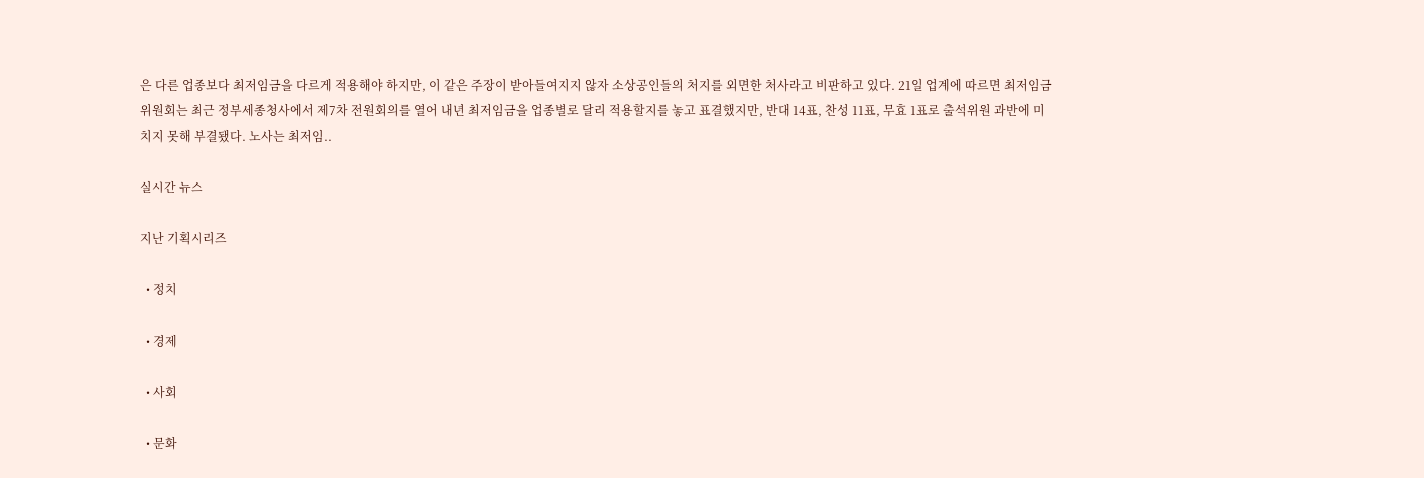은 다른 업종보다 최저임금을 다르게 적용해야 하지만, 이 같은 주장이 받아들여지지 않자 소상공인들의 처지를 외면한 처사라고 비판하고 있다. 21일 업계에 따르면 최저임금위원회는 최근 정부세종청사에서 제7차 전원회의를 열어 내년 최저임금을 업종별로 달리 적용할지를 놓고 표결했지만, 반대 14표, 찬성 11표, 무효 1표로 출석위원 과반에 미치지 못해 부결됐다. 노사는 최저임..

실시간 뉴스

지난 기획시리즈

  • 정치

  • 경제

  • 사회

  • 문화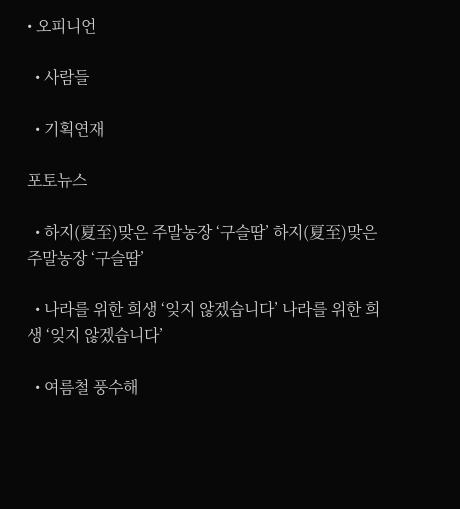• 오피니언

  • 사람들

  • 기획연재

포토뉴스

  • 하지(夏至)맞은 주말농장 ‘구슬땀’ 하지(夏至)맞은 주말농장 ‘구슬땀’

  • 나라를 위한 희생 ‘잊지 않겠습니다’ 나라를 위한 희생 ‘잊지 않겠습니다’

  • 여름철 풍수해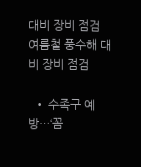대비 장비 점검 여름철 풍수해 대비 장비 점검

  • 수족구 예방…‘꼼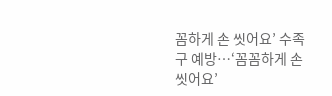꼼하게 손 씻어요’ 수족구 예방…‘꼼꼼하게 손 씻어요’